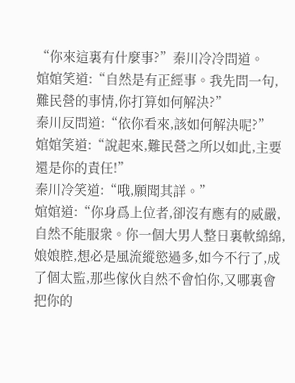“你來這裏有什麼事?”秦川冷冷問道。
婠婠笑道:“自然是有正經事。我先問一句,難民營的事情,你打算如何解決?”
秦川反問道:“依你看來,該如何解決呢?”
婠婠笑道:“說起來,難民營之所以如此,主要還是你的責任!”
秦川冷笑道:“哦,願聞其詳。”
婠婠道:“你身爲上位者,卻沒有應有的威嚴,自然不能服衆。你一個大男人整日裏軟綿綿,娘娘腔,想必是風流縱慾過多,如今不行了,成了個太監,那些傢伙自然不會怕你,又哪裏會把你的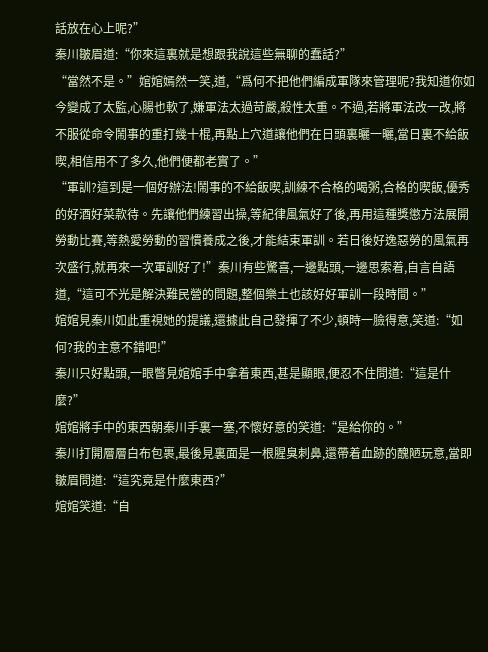話放在心上呢?”
秦川皺眉道:“你來這裏就是想跟我說這些無聊的蠢話?”
“當然不是。”婠婠嫣然一笑,道,“爲何不把他們編成軍隊來管理呢?我知道你如今變成了太監,心腸也軟了,嫌軍法太過苛嚴,殺性太重。不過,若將軍法改一改,將不服從命令鬧事的重打幾十棍,再點上穴道讓他們在日頭裏曬一曬,當日裏不給飯喫,相信用不了多久,他們便都老實了。”
“軍訓?這到是一個好辦法!鬧事的不給飯喫,訓練不合格的喝粥,合格的喫飯,優秀的好酒好菜款待。先讓他們練習出操,等紀律風氣好了後,再用這種獎懲方法展開勞動比賽,等熱愛勞動的習慣養成之後,才能結束軍訓。若日後好逸惡勞的風氣再次盛行,就再來一次軍訓好了!”秦川有些驚喜,一邊點頭,一邊思索着,自言自語道,“這可不光是解決難民營的問題,整個樂土也該好好軍訓一段時間。”
婠婠見秦川如此重視她的提議,還據此自己發揮了不少,頓時一臉得意,笑道:“如何?我的主意不錯吧!”
秦川只好點頭,一眼瞥見婠婠手中拿着東西,甚是顯眼,便忍不住問道:“這是什麼?”
婠婠將手中的東西朝秦川手裏一塞,不懷好意的笑道:“是給你的。”
秦川打開層層白布包裹,最後見裏面是一根腥臭刺鼻,還帶着血跡的醜陋玩意,當即皺眉問道:“這究竟是什麼東西?”
婠婠笑道:“自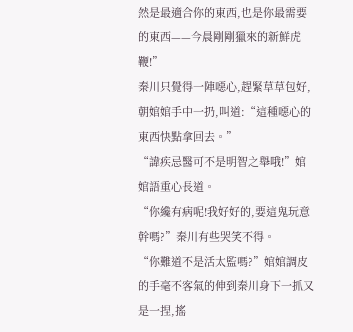然是最適合你的東西,也是你最需要的東西——今晨剛剛獵來的新鮮虎鞭!”
秦川只覺得一陣噁心,趕緊草草包好,朝婠婠手中一扔,叫道:“這種噁心的東西快點拿回去。”
“諱疾忌醫可不是明智之舉哦!”婠婠語重心長道。
“你纔有病呢!我好好的,要這鬼玩意幹嗎?”秦川有些哭笑不得。
“你難道不是活太監嗎?”婠婠調皮的手毫不客氣的伸到秦川身下一抓又是一捏,搖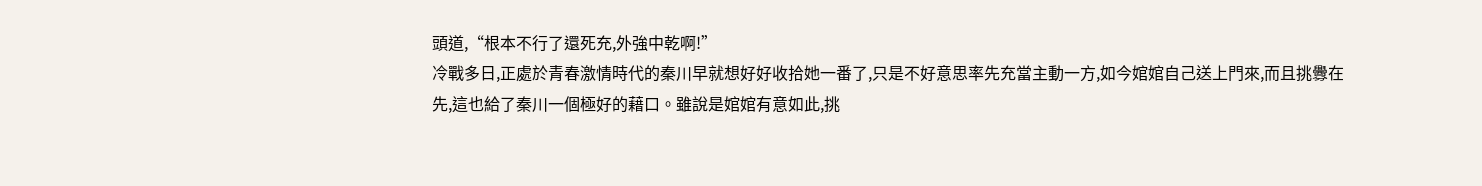頭道,“根本不行了還死充,外強中乾啊!”
冷戰多日,正處於青春激情時代的秦川早就想好好收拾她一番了,只是不好意思率先充當主動一方,如今婠婠自己送上門來,而且挑釁在先,這也給了秦川一個極好的藉口。雖說是婠婠有意如此,挑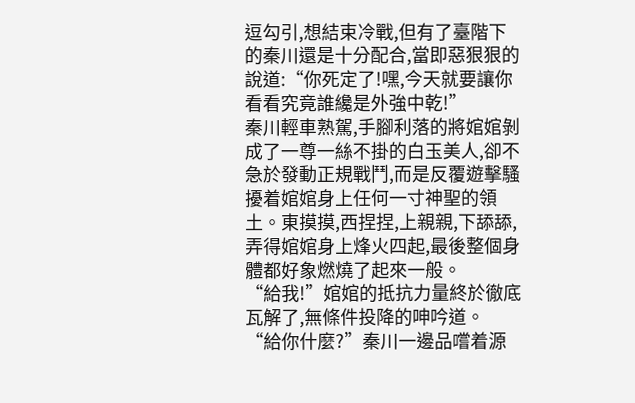逗勾引,想結束冷戰,但有了臺階下的秦川還是十分配合,當即惡狠狠的說道:“你死定了!嘿,今天就要讓你看看究竟誰纔是外強中乾!”
秦川輕車熟駕,手腳利落的將婠婠剝成了一尊一絲不掛的白玉美人,卻不急於發動正規戰鬥,而是反覆遊擊騷擾着婠婠身上任何一寸神聖的領土。東摸摸,西捏捏,上親親,下舔舔,弄得婠婠身上烽火四起,最後整個身體都好象燃燒了起來一般。
“給我!”婠婠的抵抗力量終於徹底瓦解了,無條件投降的呻吟道。
“給你什麼?”秦川一邊品嚐着源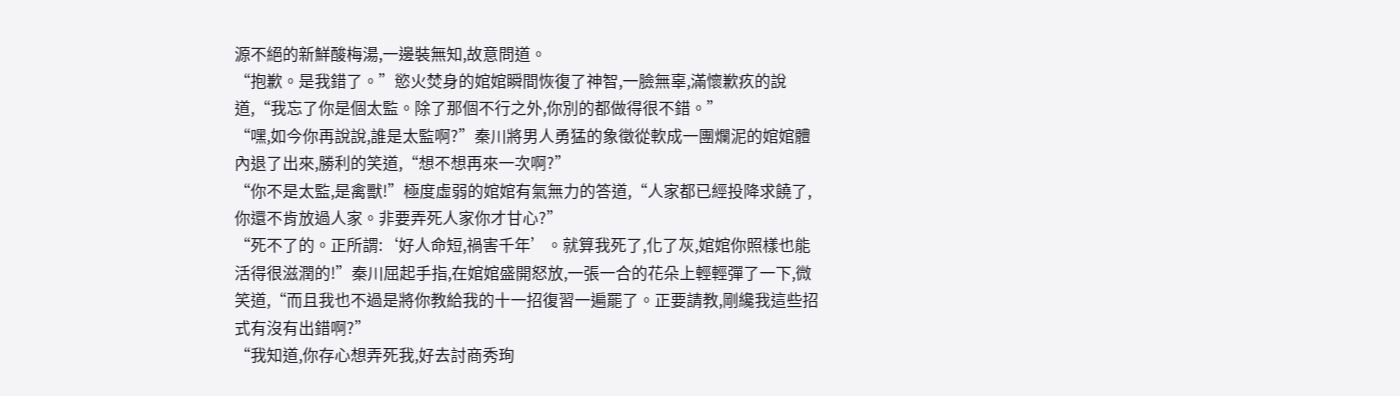源不絕的新鮮酸梅湯,一邊裝無知,故意問道。
“抱歉。是我錯了。”慾火焚身的婠婠瞬間恢復了神智,一臉無辜,滿懷歉疚的說道,“我忘了你是個太監。除了那個不行之外,你別的都做得很不錯。”
“嘿,如今你再說說,誰是太監啊?”秦川將男人勇猛的象徵從軟成一團爛泥的婠婠體內退了出來,勝利的笑道,“想不想再來一次啊?”
“你不是太監,是禽獸!”極度虛弱的婠婠有氣無力的答道,“人家都已經投降求饒了,你還不肯放過人家。非要弄死人家你才甘心?”
“死不了的。正所謂:‘好人命短,禍害千年’。就算我死了,化了灰,婠婠你照樣也能活得很滋潤的!”秦川屈起手指,在婠婠盛開怒放,一張一合的花朵上輕輕彈了一下,微笑道,“而且我也不過是將你教給我的十一招復習一遍罷了。正要請教,剛纔我這些招式有沒有出錯啊?”
“我知道,你存心想弄死我,好去討商秀珣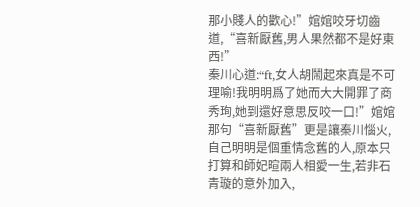那小賤人的歡心!”婠婠咬牙切齒道,“喜新厭舊,男人果然都不是好東西!”
秦川心道:“ft,女人胡鬧起來真是不可理喻!我明明爲了她而大大開罪了商秀珣,她到還好意思反咬一口!”婠婠那句“喜新厭舊”更是讓秦川惱火,自己明明是個重情念舊的人,原本只打算和師妃暄兩人相愛一生,若非石青璇的意外加入,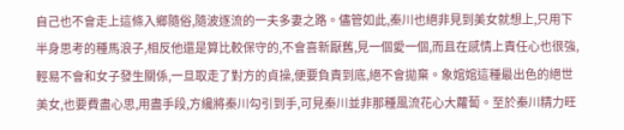自己也不會走上這條入鄉隨俗,隨波逐流的一夫多妻之路。儘管如此,秦川也絕非見到美女就想上,只用下半身思考的種馬浪子,相反他還是算比較保守的,不會喜新厭舊,見一個愛一個,而且在感情上責任心也很強,輕易不會和女子發生關係,一旦取走了對方的貞操,便要負責到底,絕不會拋棄。象婠婠這種最出色的絕世美女,也要費盡心思,用盡手段,方纔將秦川勾引到手,可見秦川並非那種風流花心大蘿蔔。至於秦川精力旺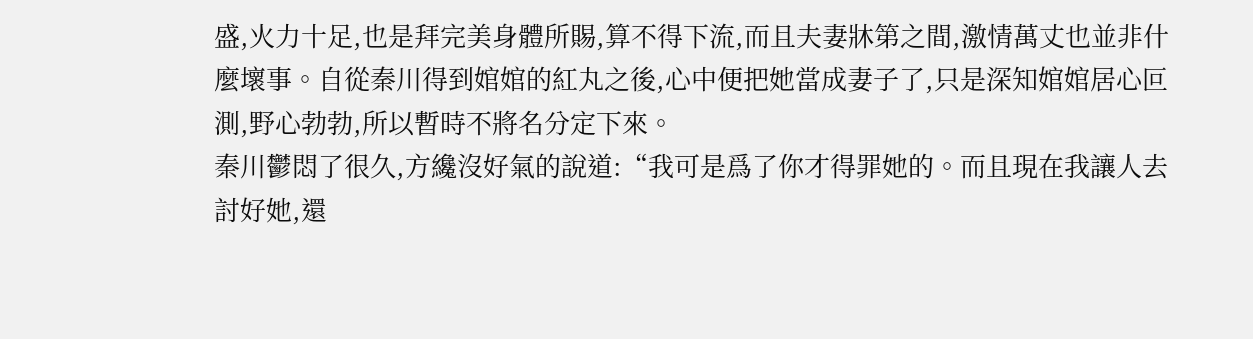盛,火力十足,也是拜完美身體所賜,算不得下流,而且夫妻牀第之間,激情萬丈也並非什麼壞事。自從秦川得到婠婠的紅丸之後,心中便把她當成妻子了,只是深知婠婠居心叵測,野心勃勃,所以暫時不將名分定下來。
秦川鬱悶了很久,方纔沒好氣的說道:“我可是爲了你才得罪她的。而且現在我讓人去討好她,還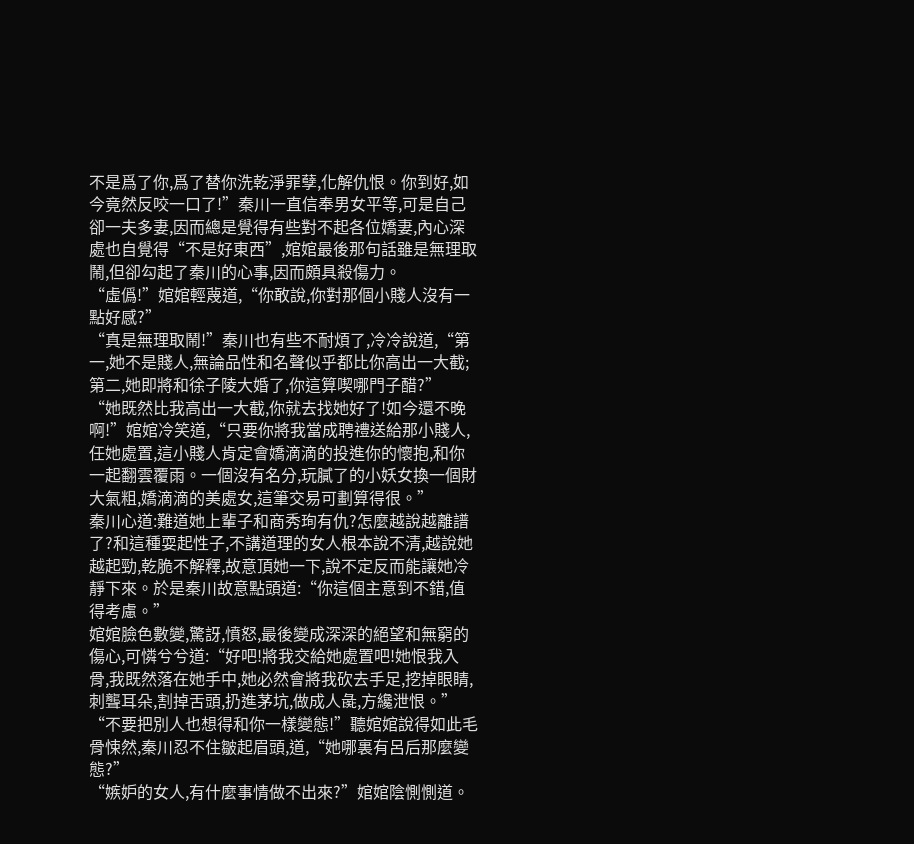不是爲了你,爲了替你洗乾淨罪孽,化解仇恨。你到好,如今竟然反咬一口了!”秦川一直信奉男女平等,可是自己卻一夫多妻,因而總是覺得有些對不起各位嬌妻,內心深處也自覺得“不是好東西”,婠婠最後那句話雖是無理取鬧,但卻勾起了秦川的心事,因而頗具殺傷力。
“虛僞!”婠婠輕蔑道,“你敢說,你對那個小賤人沒有一點好感?”
“真是無理取鬧!”秦川也有些不耐煩了,冷冷說道,“第一,她不是賤人,無論品性和名聲似乎都比你高出一大截;第二,她即將和徐子陵大婚了,你這算喫哪門子醋?”
“她既然比我高出一大截,你就去找她好了!如今還不晚啊!”婠婠冷笑道,“只要你將我當成聘禮送給那小賤人,任她處置,這小賤人肯定會嬌滴滴的投進你的懷抱,和你一起翻雲覆雨。一個沒有名分,玩膩了的小妖女換一個財大氣粗,嬌滴滴的美處女,這筆交易可劃算得很。”
秦川心道:難道她上輩子和商秀珣有仇?怎麼越說越離譜了?和這種耍起性子,不講道理的女人根本說不清,越說她越起勁,乾脆不解釋,故意頂她一下,說不定反而能讓她冷靜下來。於是秦川故意點頭道:“你這個主意到不錯,值得考慮。”
婠婠臉色數變,驚訝,憤怒,最後變成深深的絕望和無窮的傷心,可憐兮兮道:“好吧!將我交給她處置吧!她恨我入骨,我既然落在她手中,她必然會將我砍去手足,挖掉眼睛,刺聾耳朵,割掉舌頭,扔進茅坑,做成人彘,方纔泄恨。”
“不要把別人也想得和你一樣變態!”聽婠婠說得如此毛骨悚然,秦川忍不住皺起眉頭,道,“她哪裏有呂后那麼變態?”
“嫉妒的女人,有什麼事情做不出來?”婠婠陰惻惻道。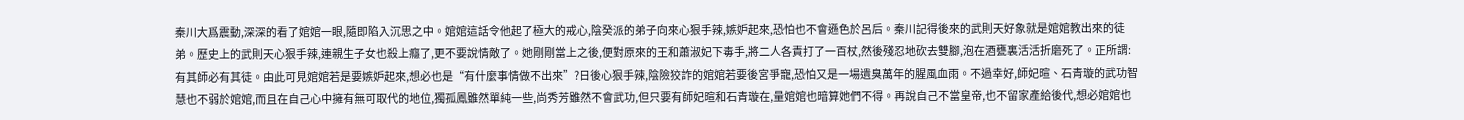秦川大爲震動,深深的看了婠婠一眼,隨即陷入沉思之中。婠婠這話令他起了極大的戒心,陰癸派的弟子向來心狠手辣,嫉妒起來,恐怕也不會遜色於呂后。秦川記得後來的武則天好象就是婠婠教出來的徒弟。歷史上的武則天心狠手辣,連親生子女也殺上癮了,更不要說情敵了。她剛剛當上之後,便對原來的王和蕭淑妃下毒手,將二人各責打了一百杖,然後殘忍地砍去雙腳,泡在酒甕裏活活折磨死了。正所謂:有其師必有其徒。由此可見婠婠若是要嫉妒起來,想必也是“有什麼事情做不出來”?日後心狠手辣,陰險狡詐的婠婠若要後宮爭寵,恐怕又是一場遺臭萬年的腥風血雨。不過幸好,師妃暄、石青璇的武功智慧也不弱於婠婠,而且在自己心中擁有無可取代的地位,獨孤鳳雖然單純一些,尚秀芳雖然不會武功,但只要有師妃暄和石青璇在,量婠婠也暗算她們不得。再說自己不當皇帝,也不留家產給後代,想必婠婠也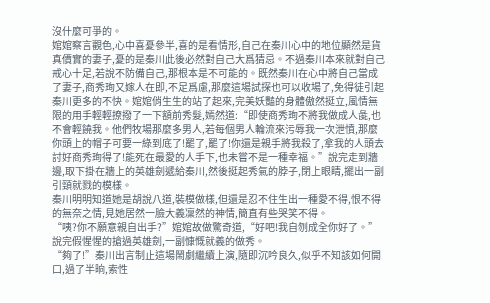沒什麼可爭的。
婠婠察言觀色,心中喜憂參半,喜的是看情形,自己在秦川心中的地位顯然是貨真價實的妻子,憂的是秦川此後必然對自己大爲猜忌。不過秦川本來就對自己戒心十足,若說不防備自己,那根本是不可能的。既然秦川在心中將自己當成了妻子,商秀珣又嫁人在即,不足爲慮,那麼這場試探也可以收場了,免得徒引起秦川更多的不快。婠婠俏生生的站了起來,完美妖豔的身體傲然挺立,風情無限的用手輕輕撩撥了一下額前秀髮,嫣然道:“即使商秀珣不將我做成人彘,也不會輕饒我。他們牧場那麼多男人,若每個男人輪流來污辱我一次泄憤,那麼你頭上的帽子可要一綠到底了!罷了,罷了!你還是親手將我殺了,拿我的人頭去討好商秀珣得了!能死在最愛的人手下,也未嘗不是一種幸福。”說完走到牆邊,取下掛在牆上的英雄劍遞給秦川,然後挺起秀氣的脖子,閉上眼睛,擺出一副引頸就戮的模樣。
秦川明明知道她是胡說八道,裝模做樣,但還是忍不住生出一種愛不得,恨不得的無奈之情,見她居然一臉大義凜然的神情,簡直有些哭笑不得。
“咦?你不願意親自出手?”婠婠故做驚奇道,“好吧!我自刎成全你好了。”說完假惺惺的搶過英雄劍,一副慷慨就義的做秀。
“夠了!”秦川出言制止這場鬧劇繼續上演,隨即沉吟良久,似乎不知該如何開口,過了半晌,索性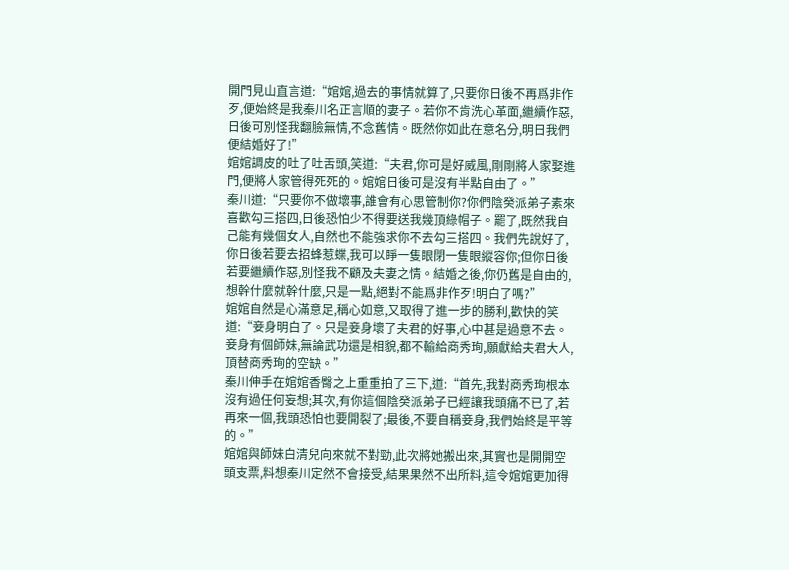開門見山直言道:“婠婠,過去的事情就算了,只要你日後不再爲非作歹,便始終是我秦川名正言順的妻子。若你不肯洗心革面,繼續作惡,日後可別怪我翻臉無情,不念舊情。既然你如此在意名分,明日我們便結婚好了!”
婠婠調皮的吐了吐舌頭,笑道:“夫君,你可是好威風,剛剛將人家娶進門,便將人家管得死死的。婠婠日後可是沒有半點自由了。”
秦川道:“只要你不做壞事,誰會有心思管制你?你們陰癸派弟子素來喜歡勾三搭四,日後恐怕少不得要送我幾頂綠帽子。罷了,既然我自己能有幾個女人,自然也不能強求你不去勾三搭四。我們先說好了,你日後若要去招蜂惹蝶,我可以睜一隻眼閉一隻眼縱容你;但你日後若要繼續作惡,別怪我不顧及夫妻之情。結婚之後,你仍舊是自由的,想幹什麼就幹什麼,只是一點,絕對不能爲非作歹!明白了嗎?”
婠婠自然是心滿意足,稱心如意,又取得了進一步的勝利,歡快的笑道:“妾身明白了。只是妾身壞了夫君的好事,心中甚是過意不去。妾身有個師妹,無論武功還是相貌,都不輸給商秀珣,願獻給夫君大人,頂替商秀珣的空缺。”
秦川伸手在婠婠香臀之上重重拍了三下,道:“首先,我對商秀珣根本沒有過任何妄想;其次,有你這個陰癸派弟子已經讓我頭痛不已了,若再來一個,我頭恐怕也要開裂了;最後,不要自稱妾身,我們始終是平等的。”
婠婠與師妹白清兒向來就不對勁,此次將她搬出來,其實也是開開空頭支票,料想秦川定然不會接受,結果果然不出所料,這令婠婠更加得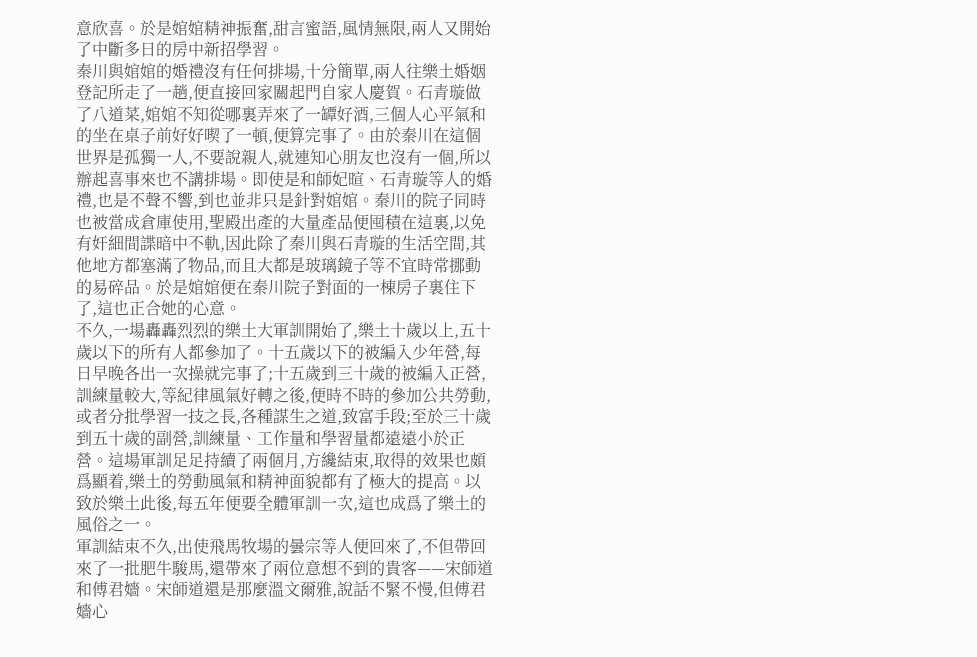意欣喜。於是婠婠精神振奮,甜言蜜語,風情無限,兩人又開始了中斷多日的房中新招學習。
秦川與婠婠的婚禮沒有任何排場,十分簡單,兩人往樂土婚姻登記所走了一趟,便直接回家關起門自家人慶賀。石青璇做了八道菜,婠婠不知從哪裏弄來了一罈好酒,三個人心平氣和的坐在桌子前好好喫了一頓,便算完事了。由於秦川在這個世界是孤獨一人,不要說親人,就連知心朋友也沒有一個,所以辦起喜事來也不講排場。即使是和師妃暄、石青璇等人的婚禮,也是不聲不響,到也並非只是針對婠婠。秦川的院子同時也被當成倉庫使用,聖殿出產的大量產品便囤積在這裏,以免有奸細間諜暗中不軌,因此除了秦川與石青璇的生活空間,其他地方都塞滿了物品,而且大都是玻璃鏡子等不宜時常挪動的易碎品。於是婠婠便在秦川院子對面的一棟房子裏住下了,這也正合她的心意。
不久,一場轟轟烈烈的樂土大軍訓開始了,樂土十歲以上,五十歲以下的所有人都參加了。十五歲以下的被編入少年營,每日早晚各出一次操就完事了;十五歲到三十歲的被編入正營,訓練量較大,等紀律風氣好轉之後,便時不時的參加公共勞動,或者分批學習一技之長,各種謀生之道,致富手段;至於三十歲到五十歲的副營,訓練量、工作量和學習量都遠遠小於正營。這場軍訓足足持續了兩個月,方纔結束,取得的效果也頗爲顯着,樂土的勞動風氣和精神面貌都有了極大的提高。以致於樂土此後,每五年便要全體軍訓一次,這也成爲了樂土的風俗之一。
軍訓結束不久,出使飛馬牧場的曇宗等人便回來了,不但帶回來了一批肥牛駿馬,還帶來了兩位意想不到的貴客——宋師道和傅君嬙。宋師道還是那麼溫文爾雅,說話不緊不慢,但傅君嬙心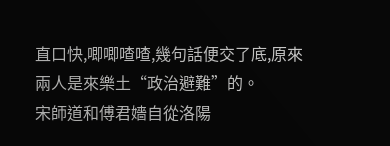直口快,唧唧喳喳,幾句話便交了底,原來兩人是來樂土“政治避難”的。
宋師道和傅君嬙自從洛陽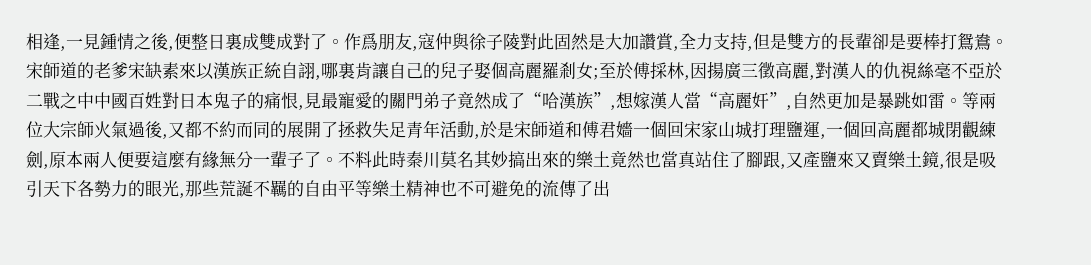相逢,一見鍾情之後,便整日裏成雙成對了。作爲朋友,寇仲與徐子陵對此固然是大加讚賞,全力支持,但是雙方的長輩卻是要棒打鴛鴦。宋師道的老爹宋缺素來以漢族正統自詡,哪裏肯讓自己的兒子娶個高麗羅剎女;至於傅採林,因揚廣三徵高麗,對漢人的仇視絲毫不亞於二戰之中中國百姓對日本鬼子的痛恨,見最寵愛的關門弟子竟然成了“哈漢族”,想嫁漢人當“高麗奸”,自然更加是暴跳如雷。等兩位大宗師火氣過後,又都不約而同的展開了拯救失足青年活動,於是宋師道和傅君嬙一個回宋家山城打理鹽運,一個回高麗都城閉觀練劍,原本兩人便要這麼有緣無分一輩子了。不料此時秦川莫名其妙搞出來的樂土竟然也當真站住了腳跟,又產鹽來又賣樂土鏡,很是吸引天下各勢力的眼光,那些荒誕不羈的自由平等樂土精神也不可避免的流傳了出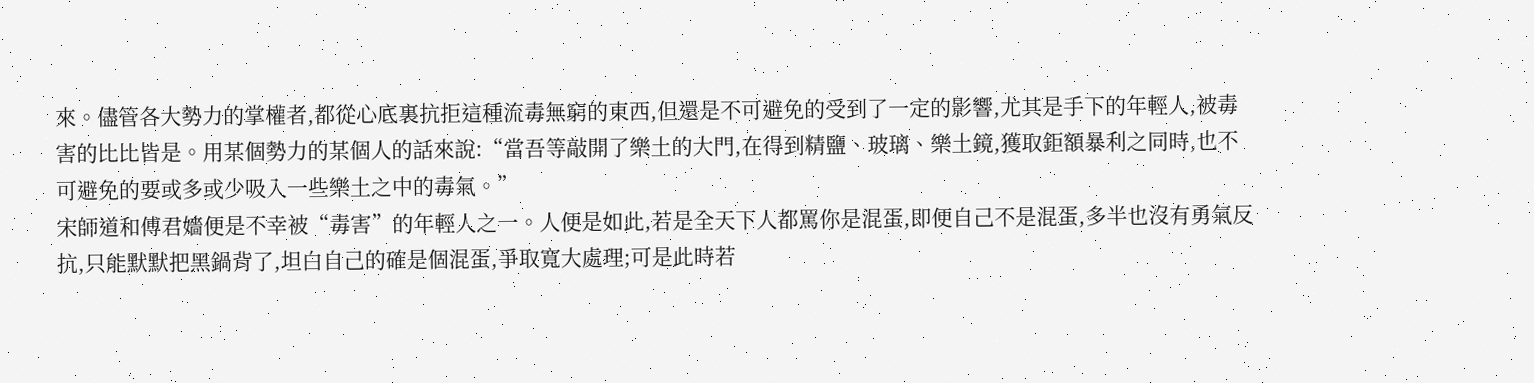來。儘管各大勢力的掌權者,都從心底裏抗拒這種流毒無窮的東西,但還是不可避免的受到了一定的影響,尤其是手下的年輕人,被毒害的比比皆是。用某個勢力的某個人的話來說:“當吾等敲開了樂土的大門,在得到精鹽、玻璃、樂土鏡,獲取鉅額暴利之同時,也不可避免的要或多或少吸入一些樂土之中的毒氣。”
宋師道和傅君嬙便是不幸被“毒害”的年輕人之一。人便是如此,若是全天下人都罵你是混蛋,即便自己不是混蛋,多半也沒有勇氣反抗,只能默默把黑鍋背了,坦白自己的確是個混蛋,爭取寬大處理;可是此時若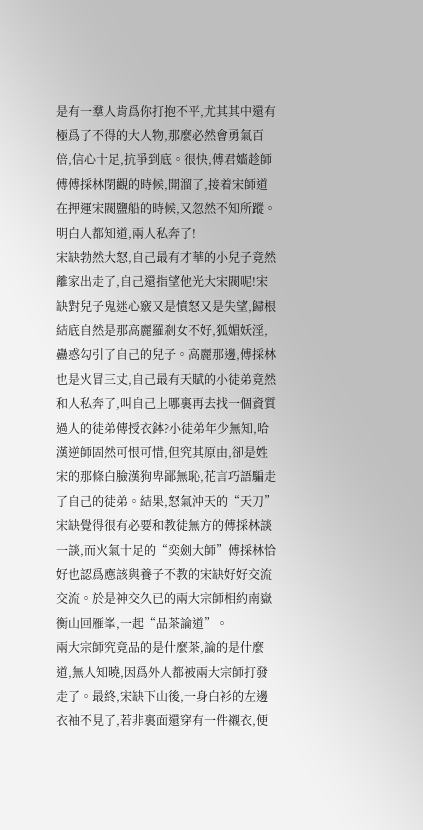是有一羣人肯爲你打抱不平,尤其其中還有極爲了不得的大人物,那麼必然會勇氣百倍,信心十足,抗爭到底。很快,傅君嬙趁師傅傅採林閉觀的時候,開溜了,接着宋師道在押運宋閥鹽船的時候,又忽然不知所蹤。明白人都知道,兩人私奔了!
宋缺勃然大怒,自己最有才華的小兒子竟然離家出走了,自己還指望他光大宋閥呢!宋缺對兒子鬼迷心竅又是憤怒又是失望,歸根結底自然是那高麗羅剎女不好,狐媚妖淫,蠱惑勾引了自己的兒子。高麗那邊,傅採林也是火冒三丈,自己最有天賦的小徒弟竟然和人私奔了,叫自己上哪裏再去找一個資質過人的徒弟傳授衣鉢?小徒弟年少無知,哈漢逆師固然可恨可惜,但究其原由,卻是姓宋的那條白臉漢狗卑鄙無恥,花言巧語騙走了自己的徒弟。結果,怒氣沖天的“天刀”宋缺覺得很有必要和教徒無方的傅採林談一談,而火氣十足的“奕劍大師”傅採林恰好也認爲應該與養子不教的宋缺好好交流交流。於是神交久已的兩大宗師相約南嶽衡山回雁峯,一起“品茶論道”。
兩大宗師究竟品的是什麼茶,論的是什麼道,無人知曉,因爲外人都被兩大宗師打發走了。最終,宋缺下山後,一身白衫的左邊衣袖不見了,若非裏面還穿有一件襯衣,便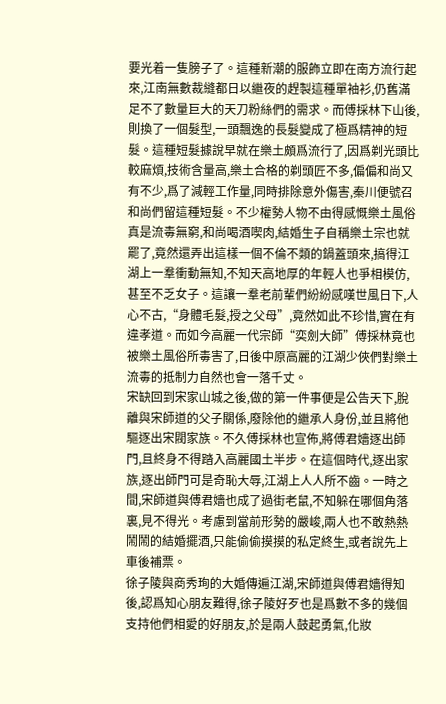要光着一隻膀子了。這種新潮的服飾立即在南方流行起來,江南無數裁縫都日以繼夜的趕製這種單袖衫,仍舊滿足不了數量巨大的天刀粉絲們的需求。而傅採林下山後,則換了一個髮型,一頭飄逸的長髮變成了極爲精神的短髮。這種短髮據說早就在樂土頗爲流行了,因爲剃光頭比較麻煩,技術含量高,樂土合格的剃頭匠不多,偏偏和尚又有不少,爲了減輕工作量,同時排除意外傷害,秦川便號召和尚們留這種短髮。不少權勢人物不由得感慨樂土風俗真是流毒無窮,和尚喝酒喫肉,結婚生子自稱樂土宗也就罷了,竟然還弄出這樣一個不倫不類的鍋蓋頭來,搞得江湖上一羣衝動無知,不知天高地厚的年輕人也爭相模仿,甚至不乏女子。這讓一羣老前輩們紛紛感嘆世風日下,人心不古,“身體毛髮,授之父母”,竟然如此不珍惜,實在有違孝道。而如今高麗一代宗師“奕劍大師”傅採林竟也被樂土風俗所毒害了,日後中原高麗的江湖少俠們對樂土流毒的抵制力自然也會一落千丈。
宋缺回到宋家山城之後,做的第一件事便是公告天下,脫離與宋師道的父子關係,廢除他的繼承人身份,並且將他驅逐出宋閥家族。不久傅採林也宣佈,將傅君嬙逐出師門,且終身不得踏入高麗國土半步。在這個時代,逐出家族,逐出師門可是奇恥大辱,江湖上人人所不齒。一時之間,宋師道與傅君嬙也成了過街老鼠,不知躲在哪個角落裏,見不得光。考慮到當前形勢的嚴峻,兩人也不敢熱熱鬧鬧的結婚擺酒,只能偷偷摸摸的私定終生,或者說先上車後補票。
徐子陵與商秀珣的大婚傳遍江湖,宋師道與傅君嬙得知後,認爲知心朋友難得,徐子陵好歹也是爲數不多的幾個支持他們相愛的好朋友,於是兩人鼓起勇氣,化妝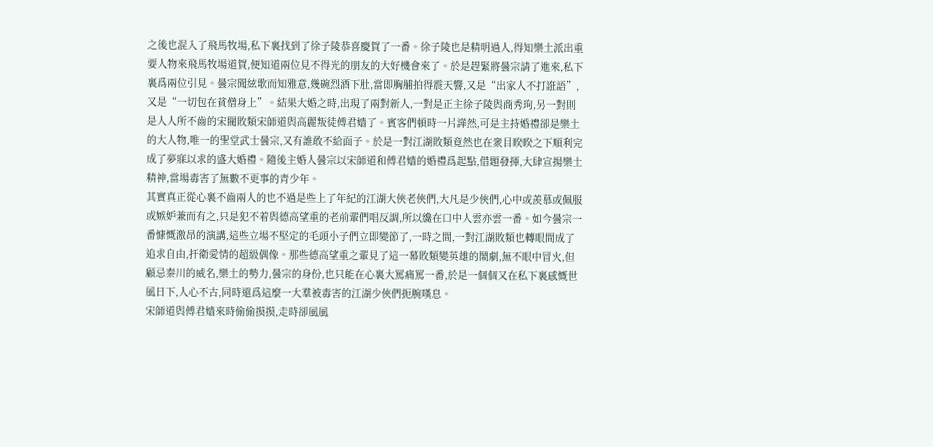之後也混入了飛馬牧場,私下裏找到了徐子陵恭喜慶賀了一番。徐子陵也是精明過人,得知樂土派出重要人物來飛馬牧場道賀,便知道兩位見不得光的朋友的大好機會來了。於是趕緊將曇宗請了進來,私下裏爲兩位引見。曇宗聞絃歌而知雅意,幾碗烈酒下肚,當即胸脯拍得震天響,又是“出家人不打誑語”,又是“一切包在貧僧身上”。結果大婚之時,出現了兩對新人,一對是正主徐子陵與商秀珣,另一對則是人人所不齒的宋閥敗類宋師道與高麗叛徒傅君嬙了。賓客們頓時一片譁然,可是主持婚禮卻是樂土的大人物,唯一的聖堂武士曇宗,又有誰敢不給面子。於是一對江湖敗類竟然也在衆目睽睽之下順利完成了夢寐以求的盛大婚禮。隨後主婚人曇宗以宋師道和傅君嬙的婚禮爲起點,借題發揮,大肆宣揚樂土精神,當場毒害了無數不更事的青少年。
其實真正從心裏不齒兩人的也不過是些上了年紀的江湖大俠老俠們,大凡是少俠們,心中或羨慕或佩服或嫉妒兼而有之,只是犯不着與德高望重的老前輩們唱反調,所以纔在口中人雲亦雲一番。如今曇宗一番慷慨激昂的演講,這些立場不堅定的毛頭小子們立即變節了,一時之間,一對江湖敗類也轉眼間成了追求自由,扞衛愛情的超級偶像。那些德高望重之輩見了這一幕敗類變英雄的鬧劇,無不眼中冒火,但顧忌秦川的威名,樂土的勢力,曇宗的身份,也只能在心裏大罵痛罵一番,於是一個個又在私下裏感慨世風日下,人心不古,同時還爲這麼一大羣被毒害的江湖少俠們扼腕嘆息。
宋師道與傅君嬙來時偷偷摸摸,走時卻風風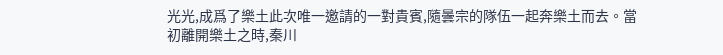光光,成爲了樂土此次唯一邀請的一對貴賓,隨曇宗的隊伍一起奔樂土而去。當初離開樂土之時,秦川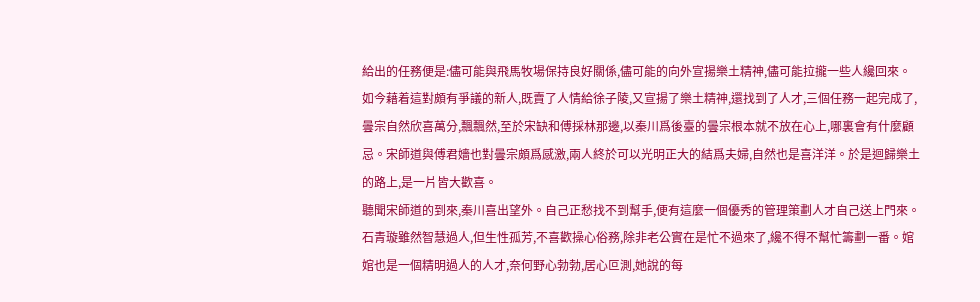給出的任務便是:儘可能與飛馬牧場保持良好關係,儘可能的向外宣揚樂土精神,儘可能拉攏一些人纔回來。如今藉着這對頗有爭議的新人,既賣了人情給徐子陵,又宣揚了樂土精神,還找到了人才,三個任務一起完成了,曇宗自然欣喜萬分,飄飄然,至於宋缺和傅採林那邊,以秦川爲後臺的曇宗根本就不放在心上,哪裏會有什麼顧忌。宋師道與傅君嬙也對曇宗頗爲感激,兩人終於可以光明正大的結爲夫婦,自然也是喜洋洋。於是迴歸樂土的路上,是一片皆大歡喜。
聽聞宋師道的到來,秦川喜出望外。自己正愁找不到幫手,便有這麼一個優秀的管理策劃人才自己送上門來。石青璇雖然智慧過人,但生性孤芳,不喜歡操心俗務,除非老公實在是忙不過來了,纔不得不幫忙籌劃一番。婠婠也是一個精明過人的人才,奈何野心勃勃,居心叵測,她說的每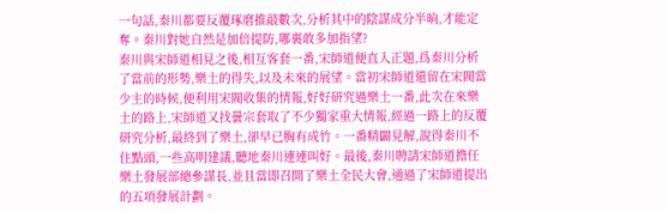一句話,秦川都要反覆琢磨推敲數次,分析其中的陰謀成分半晌,才能定奪。秦川對她自然是加倍提防,哪裏敢多加指望?
秦川與宋師道相見之後,相互客套一番,宋師道便直入正題,爲秦川分析了當前的形勢,樂土的得失,以及未來的展望。當初宋師道還留在宋閥當少主的時候,便利用宋閥收集的情報,好好研究過樂土一番,此次在來樂土的路上,宋師道又找曇宗套取了不少獨家重大情報,經過一路上的反覆研究分析,最終到了樂土,卻早已胸有成竹。一番精闢見解,說得秦川不住點頭,一些高明建議,聽地秦川連連叫好。最後,秦川聘請宋師道擔任樂土發展部總參謀長,並且當即召開了樂土全民大會,通過了宋師道提出的五項發展計劃。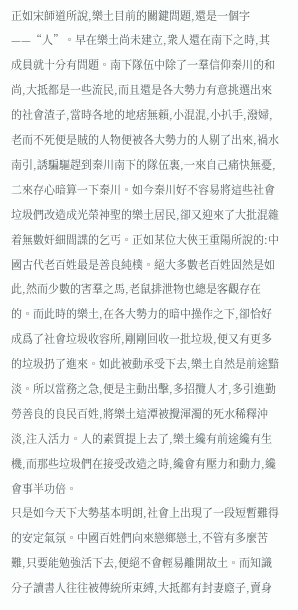正如宋師道所說,樂土目前的關鍵問題,還是一個字——“人”。早在樂土尚未建立,衆人還在南下之時,其成員就十分有問題。南下隊伍中除了一羣信仰秦川的和尚,大抵都是一些流民,而且還是各大勢力有意挑選出來的社會渣子,當時各地的地痞無賴,小混混,小扒手,潑婦,老而不死便是賊的人物便被各大勢力的人剔了出來,禍水南引,誘騙驅趕到秦川南下的隊伍裏,一來自己痛快無憂,二來存心暗算一下秦川。如今秦川好不容易將這些社會垃圾們改造成光榮神聖的樂土居民,卻又迎來了大批混雜着無數奸細間諜的乞丐。正如某位大俠王重陽所說的:中國古代老百姓最是善良純樸。絕大多數老百姓固然是如此,然而少數的害羣之馬,老鼠排泄物也總是客觀存在的。而此時的樂土,在各大勢力的暗中操作之下,卻恰好成爲了社會垃圾收容所,剛剛回收一批垃圾,便又有更多的垃圾扔了進來。如此被動承受下去,樂土自然是前途黯淡。所以當務之急,便是主動出擊,多招攬人才,多引進勤勞善良的良民百姓,將樂土這潭被攪渾濁的死水稀釋沖淡,注入活力。人的素質提上去了,樂土纔有前途纔有生機,而那些垃圾們在接受改造之時,纔會有壓力和動力,纔會事半功倍。
只是如今天下大勢基本明朗,社會上出現了一段短暫難得的安定氣氛。中國百姓們向來戀鄉戀土,不管有多麼苦難,只要能勉強活下去,便絕不會輕易離開故土。而知識分子讀書人往往被傳統所束縛,大抵都有封妻廕子,賣身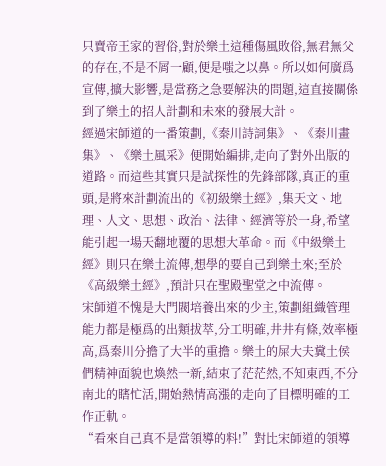只賣帝王家的習俗,對於樂土這種傷風敗俗,無君無父的存在,不是不屑一顧,便是嗤之以鼻。所以如何廣爲宣傳,擴大影響,是當務之急要解決的問題,這直接關係到了樂土的招人計劃和未來的發展大計。
經過宋師道的一番策劃,《秦川詩詞集》、《秦川畫集》、《樂土風采》便開始編排,走向了對外出版的道路。而這些其實只是試探性的先鋒部隊,真正的重頭,是將來計劃流出的《初級樂土經》,集天文、地理、人文、思想、政治、法律、經濟等於一身,希望能引起一場天翻地覆的思想大革命。而《中級樂土經》則只在樂土流傳,想學的要自己到樂土來;至於《高級樂土經》,預計只在聖殿聖堂之中流傳。
宋師道不愧是大門閥培養出來的少主,策劃組織管理能力都是極爲的出類拔萃,分工明確,井井有條,效率極高,爲秦川分擔了大半的重擔。樂土的屎大夫糞土侯們精神面貌也煥然一新,結束了茫茫然,不知東西,不分南北的瞎忙活,開始熱情高漲的走向了目標明確的工作正軌。
“看來自己真不是當領導的料!”對比宋師道的領導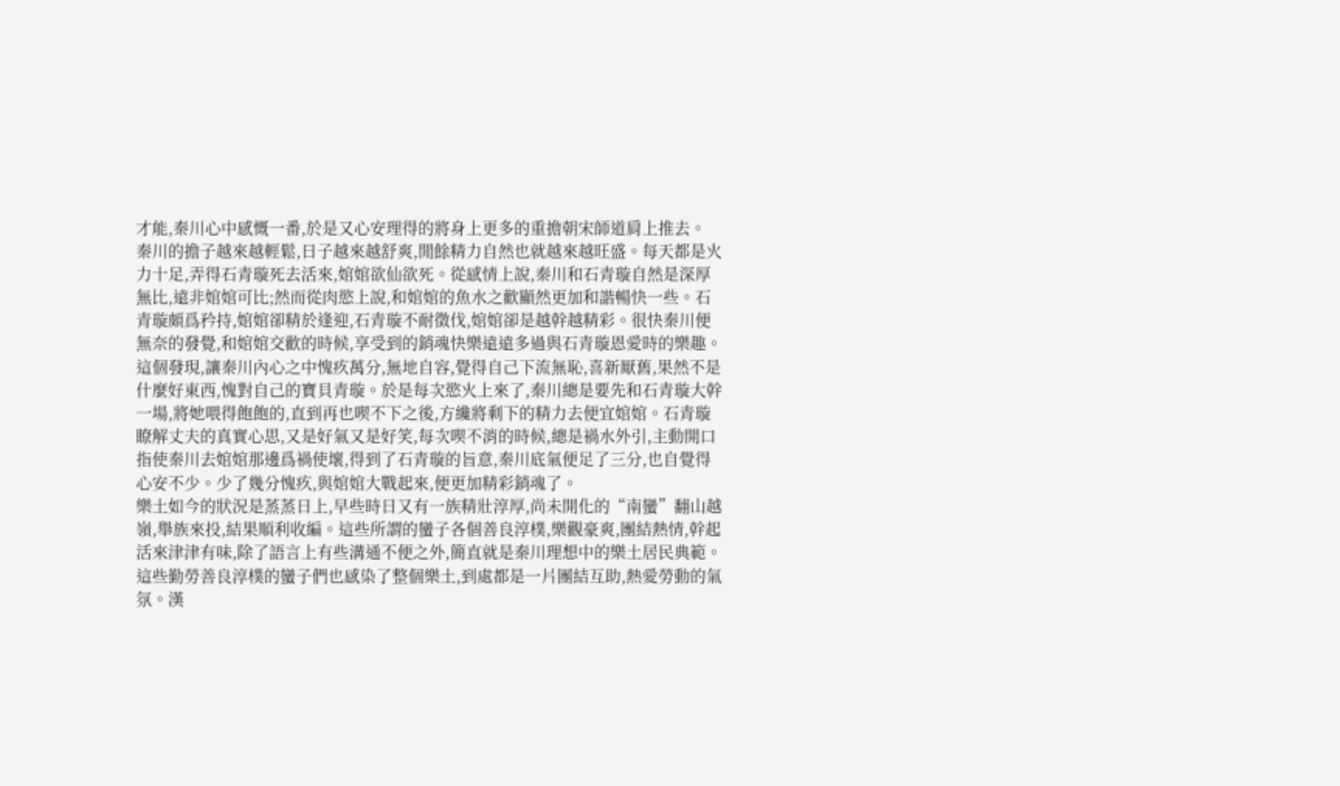才能,秦川心中感慨一番,於是又心安理得的將身上更多的重擔朝宋師道肩上推去。
秦川的擔子越來越輕鬆,日子越來越舒爽,閒餘精力自然也就越來越旺盛。每天都是火力十足,弄得石青璇死去活來,婠婠欲仙欲死。從感情上說,秦川和石青璇自然是深厚無比,遠非婠婠可比;然而從肉慾上說,和婠婠的魚水之歡顯然更加和諧暢快一些。石青璇頗爲矜持,婠婠卻精於逢迎,石青璇不耐徵伐,婠婠卻是越幹越精彩。很快秦川便無奈的發覺,和婠婠交歡的時候,享受到的銷魂快樂遠遠多過與石青璇恩愛時的樂趣。這個發現,讓秦川內心之中愧疚萬分,無地自容,覺得自己下流無恥,喜新厭舊,果然不是什麼好東西,愧對自己的寶貝青璇。於是每次慾火上來了,秦川總是要先和石青璇大幹一場,將她喂得飽飽的,直到再也喫不下之後,方纔將剩下的精力去便宜婠婠。石青璇瞭解丈夫的真實心思,又是好氣又是好笑,每次喫不消的時候,總是禍水外引,主動開口指使秦川去婠婠那邊爲禍使壞,得到了石青璇的旨意,秦川底氣便足了三分,也自覺得心安不少。少了幾分愧疚,與婠婠大戰起來,便更加精彩銷魂了。
樂土如今的狀況是蒸蒸日上,早些時日又有一族精壯淳厚,尚未開化的“南蠻”翻山越嶺,舉族來投,結果順利收編。這些所謂的蠻子各個善良淳樸,樂觀豪爽,團結熱情,幹起活來津津有味,除了語言上有些溝通不便之外,簡直就是秦川理想中的樂土居民典範。這些勤勞善良淳樸的蠻子們也感染了整個樂土,到處都是一片團結互助,熱愛勞動的氣氛。漢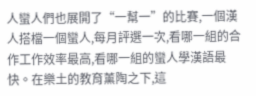人蠻人們也展開了“一幫一”的比賽,一個漢人搭檔一個蠻人,每月評選一次,看哪一組的合作工作效率最高,看哪一組的蠻人學漢語最快。在樂土的教育薰陶之下,這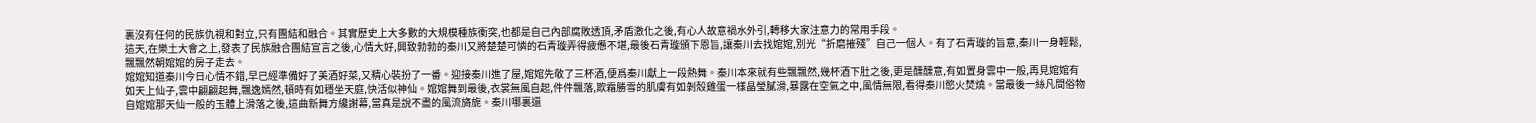裏沒有任何的民族仇視和對立,只有團結和融合。其實歷史上大多數的大規模種族衝突,也都是自己內部腐敗透頂,矛盾激化之後,有心人故意禍水外引,轉移大家注意力的常用手段。
這天,在樂土大會之上,發表了民族融合團結宣言之後,心情大好,興致勃勃的秦川又將楚楚可憐的石青璇弄得疲憊不堪,最後石青璇頒下恩旨,讓秦川去找婠婠,別光“折磨摧殘”自己一個人。有了石青璇的旨意,秦川一身輕鬆,飄飄然朝婠婠的房子走去。
婠婠知道秦川今日心情不錯,早已經準備好了美酒好菜,又精心裝扮了一番。迎接秦川進了屋,婠婠先敬了三杯酒,便爲秦川獻上一段熱舞。秦川本來就有些飄飄然,幾杯酒下肚之後,更是醺醺意,有如置身雲中一般,再見婠婠有如天上仙子,雲中翩翩起舞,飄逸嫣然,頓時有如穩坐天庭,快活似神仙。婠婠舞到最後,衣裳無風自起,件件飄落,欺霜勝雪的肌膚有如剝殼雞蛋一樣晶瑩膩滑,暴露在空氣之中,風情無限,看得秦川慾火焚燒。當最後一絲凡間俗物自婠婠那天仙一般的玉體上滑落之後,這曲新舞方纔謝幕,當真是說不盡的風流旖旎。秦川哪裏還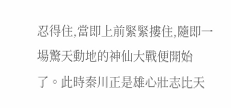忍得住,當即上前緊緊摟住,隨即一場驚天動地的神仙大戰便開始了。此時秦川正是雄心壯志比天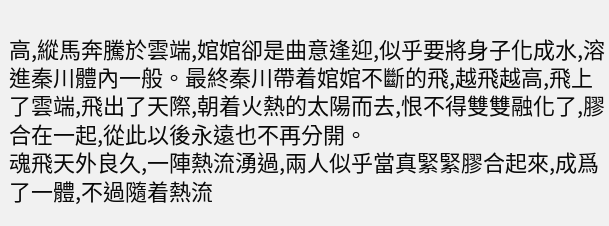高,縱馬奔騰於雲端,婠婠卻是曲意逢迎,似乎要將身子化成水,溶進秦川體內一般。最終秦川帶着婠婠不斷的飛,越飛越高,飛上了雲端,飛出了天際,朝着火熱的太陽而去,恨不得雙雙融化了,膠合在一起,從此以後永遠也不再分開。
魂飛天外良久,一陣熱流湧過,兩人似乎當真緊緊膠合起來,成爲了一體,不過隨着熱流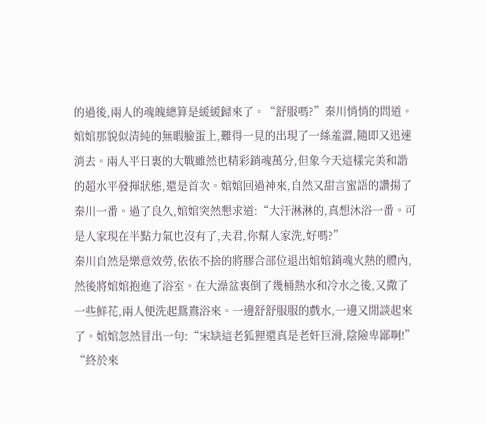的過後,兩人的魂魄總算是緩緩歸來了。“舒服嗎?”秦川悄悄的問道。
婠婠那貌似清純的無暇臉蛋上,難得一見的出現了一絲羞澀,隨即又迅速消去。兩人平日裏的大戰雖然也精彩銷魂萬分,但象今天這樣完美和諧的超水平發揮狀態,還是首次。婠婠回過神來,自然又甜言蜜語的讚揚了秦川一番。過了良久,婠婠突然懇求道:“大汗淋淋的,真想沐浴一番。可是人家現在半點力氣也沒有了,夫君,你幫人家洗,好嗎?”
秦川自然是樂意效勞,依依不捨的將膠合部位退出婠婠銷魂火熱的體內,然後將婠婠抱進了浴室。在大澡盆裏倒了幾桶熱水和冷水之後,又撒了一些鮮花,兩人便洗起鴛鴦浴來。一邊舒舒服服的戲水,一邊又閒談起來了。婠婠忽然冒出一句:“宋缺這老狐狸還真是老奸巨滑,陰險卑鄙啊!”
“終於來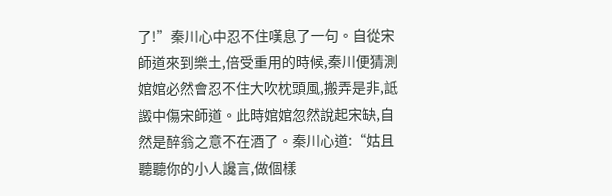了!”秦川心中忍不住嘆息了一句。自從宋師道來到樂土,倍受重用的時候,秦川便猜測婠婠必然會忍不住大吹枕頭風,搬弄是非,詆譭中傷宋師道。此時婠婠忽然說起宋缺,自然是醉翁之意不在酒了。秦川心道:“姑且聽聽你的小人讒言,做個樣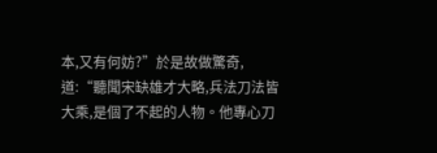本,又有何妨?”於是故做驚奇,道:“聽聞宋缺雄才大略,兵法刀法皆大乘,是個了不起的人物。他專心刀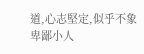道,心志堅定,似乎不象卑鄙小人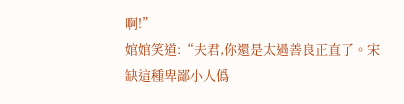啊!”
婠婠笑道:“夫君,你還是太過善良正直了。宋缺這種卑鄙小人僞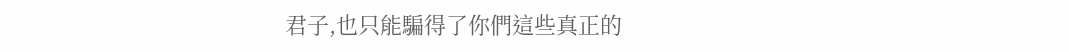君子,也只能騙得了你們這些真正的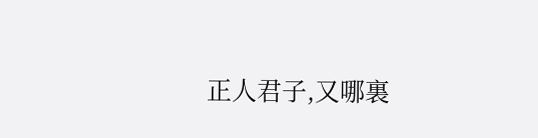正人君子,又哪裏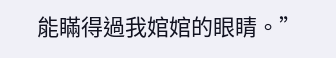能瞞得過我婠婠的眼睛。”